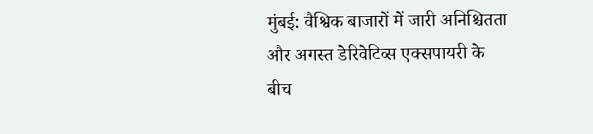मुंबई: वैश्विक बाजारों में जारी अनिश्चितता और अगस्त डेरिवेटिव्स एक्सपायरी के बीच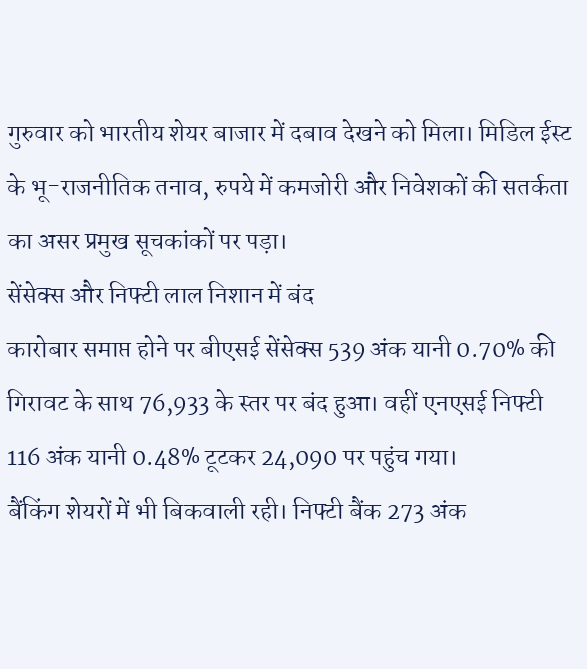गुरुवार को भारतीय शेयर बाजार में दबाव देखने को मिला। मिडिल ईस्ट के भू-राजनीतिक तनाव, रुपये में कमजोरी और निवेशकों की सतर्कता का असर प्रमुख सूचकांकों पर पड़ा।
सेंसेक्स और निफ्टी लाल निशान में बंद
कारोबार समाप्त होने पर बीएसई सेंसेक्स 539 अंक यानी 0.70% की गिरावट के साथ 76,933 के स्तर पर बंद हुआ। वहीं एनएसई निफ्टी 116 अंक यानी 0.48% टूटकर 24,090 पर पहुंच गया।
बैंकिंग शेयरों में भी बिकवाली रही। निफ्टी बैंक 273 अंक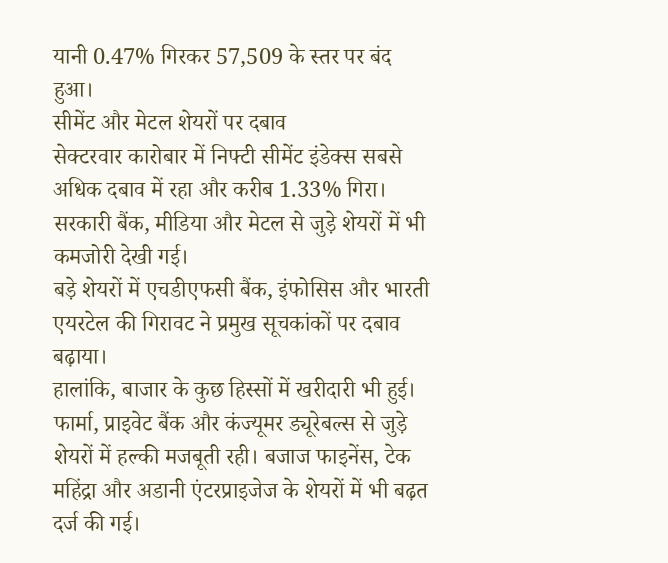यानी 0.47% गिरकर 57,509 के स्तर पर बंद हुआ।
सीमेंट और मेटल शेयरों पर दबाव
सेक्टरवार कारोबार में निफ्टी सीमेंट इंडेक्स सबसे अधिक दबाव में रहा और करीब 1.33% गिरा। सरकारी बैंक, मीडिया और मेटल से जुड़े शेयरों में भी कमजोरी देखी गई।
बड़े शेयरों में एचडीएफसी बैंक, इंफोसिस और भारती एयरटेल की गिरावट ने प्रमुख सूचकांकों पर दबाव बढ़ाया।
हालांकि, बाजार के कुछ हिस्सों में खरीदारी भी हुई। फार्मा, प्राइवेट बैंक और कंज्यूमर ड्यूरेबल्स से जुड़े शेयरों में हल्की मजबूती रही। बजाज फाइनेंस, टेक महिंद्रा और अडानी एंटरप्राइजेज के शेयरों में भी बढ़त दर्ज की गई।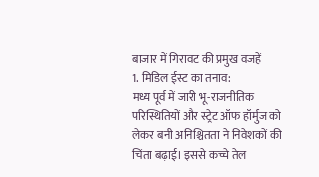बाजार में गिरावट की प्रमुख वजहें
1. मिडिल ईस्ट का तनाव:
मध्य पूर्व में जारी भू-राजनीतिक परिस्थितियों और स्ट्रेट ऑफ हॉर्मुज को लेकर बनी अनिश्चितता ने निवेशकों की चिंता बढ़ाई। इससे कच्चे तेल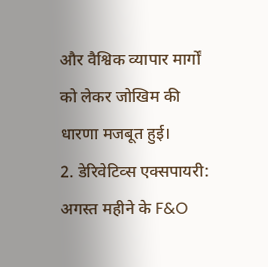और वैश्विक व्यापार मार्गों को लेकर जोखिम की धारणा मजबूत हुई।
2. डेरिवेटिव्स एक्सपायरी:
अगस्त महीने के F&O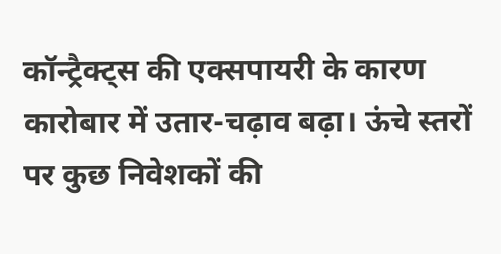कॉन्ट्रैक्ट्स की एक्सपायरी के कारण कारोबार में उतार-चढ़ाव बढ़ा। ऊंचे स्तरों पर कुछ निवेशकों की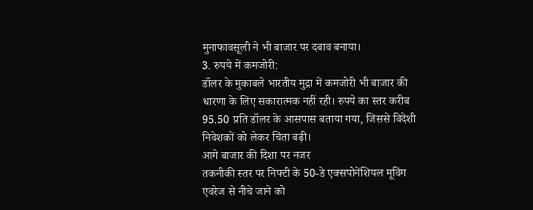मुनाफावसूली ने भी बाजार पर दबाव बनाया।
3. रुपये में कमजोरी:
डॉलर के मुकाबले भारतीय मुद्रा में कमजोरी भी बाजार की धारणा के लिए सकारात्मक नहीं रही। रुपये का स्तर करीब 95.50 प्रति डॉलर के आसपास बताया गया, जिससे विदेशी निवेशकों को लेकर चिंता बढ़ी।
आगे बाजार की दिशा पर नजर
तकनीकी स्तर पर निफ्टी के 50-डे एक्सपोनेंशियल मूविंग एवरेज से नीचे जाने को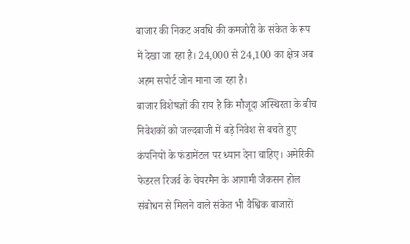बाजार की निकट अवधि की कमजोरी के संकेत के रूप में देखा जा रहा है। 24,000 से 24,100 का क्षेत्र अब अहम सपोर्ट जोन माना जा रहा है।
बाजार विशेषज्ञों की राय है कि मौजूदा अस्थिरता के बीच निवेशकों को जल्दबाजी में बड़े निवेश से बचते हुए कंपनियों के फंडामेंटल पर ध्यान देना चाहिए। अमेरिकी फेडरल रिजर्व के चेयरमैन के आगामी जैकसन होल संबोधन से मिलने वाले संकेत भी वैश्विक बाजारों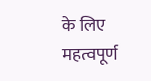के लिए महत्वपूर्ण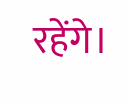रहेंगे।